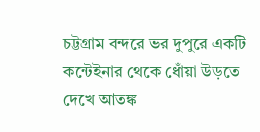চট্টগ্রাম বন্দরে ভর দুপুরে একটি কন্টেইনার থেকে ধোঁয়া উড়তে দেখে আতঙ্ক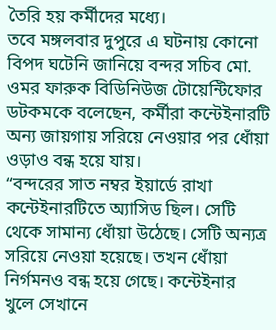তৈরি হয় কর্মীদের মধ্যে।
তবে মঙ্গলবার দুপুরে এ ঘটনায় কোনো বিপদ ঘটেনি জানিয়ে বন্দর সচিব মো. ওমর ফারুক বিডিনিউজ টোয়েন্টিফোর ডটকমকে বলেছেন, কর্মীরা কন্টেইনারটি অন্য জায়গায় সরিয়ে নেওয়ার পর ধোঁয়া ওড়াও বন্ধ হয়ে যায়।
“বন্দরের সাত নম্বর ইয়ার্ডে রাখা কন্টেইনারটিতে অ্যাসিড ছিল। সেটি থেকে সামান্য ধোঁয়া উঠেছে। সেটি অন্যত্র সরিয়ে নেওয়া হয়েছে। তখন ধোঁয়া নির্গমনও বন্ধ হয়ে গেছে। কন্টেইনার খুলে সেখানে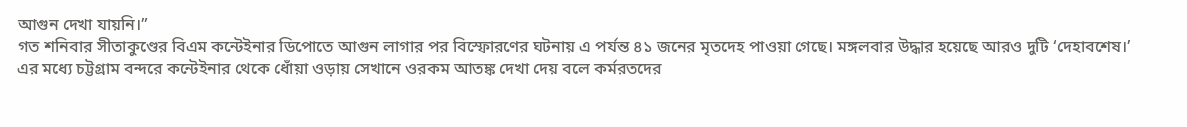আগুন দেখা যায়নি।”
গত শনিবার সীতাকুণ্ডের বিএম কন্টেইনার ডিপোতে আগুন লাগার পর বিস্ফোরণের ঘটনায় এ পর্যন্ত ৪১ জনের মৃতদেহ পাওয়া গেছে। মঙ্গলবার উদ্ধার হয়েছে আরও দুটি ‘দেহাবশেষ।’
এর মধ্যে চট্টগ্রাম বন্দরে কন্টেইনার থেকে ধোঁয়া ওড়ায় সেখানে ওরকম আতঙ্ক দেখা দেয় বলে কর্মরতদের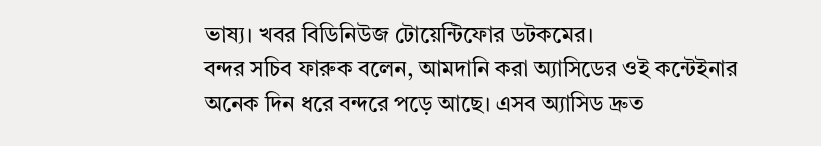ভাষ্য। খবর বিডিনিউজ টোয়েন্টিফোর ডটকমের।
বন্দর সচিব ফারুক বলেন, আমদানি করা অ্যাসিডের ওই কন্টেইনার অনেক দিন ধরে বন্দরে পড়ে আছে। এসব অ্যাসিড দ্রুত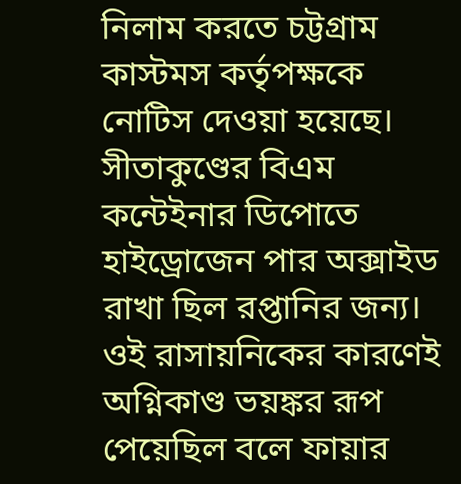নিলাম করতে চট্টগ্রাম কাস্টমস কর্তৃপক্ষকে নোটিস দেওয়া হয়েছে।
সীতাকুণ্ডের বিএম কন্টেইনার ডিপোতে হাইড্রোজেন পার অক্সাইড রাখা ছিল রপ্তানির জন্য। ওই রাসায়নিকের কারণেই অগ্নিকাণ্ড ভয়ঙ্কর রূপ পেয়েছিল বলে ফায়ার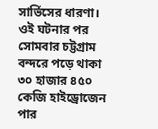সার্ভিসের ধারণা।
ওই ঘটনার পর সোমবার চট্টগ্রাম বন্দরে পড়ে থাকা ৩০ হাজার ৪৫০ কেজি হাইড্রোজেন পার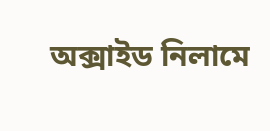অক্সাইড নিলামে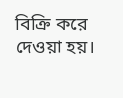বিক্রি করে দেওয়া হয়।